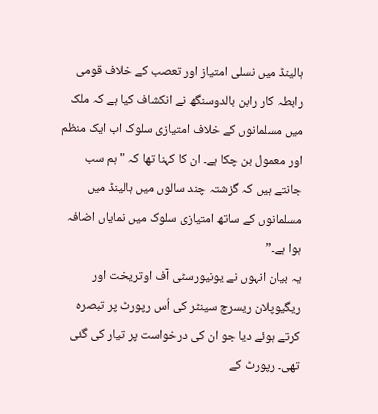ہالینڈ میں نسلی امتیاز اور تعصب کے خلاف قومی رابطہ کار رابن بالدوسنگھ نے انکشاف کیا ہے کہ ملک میں مسلمانوں کے خلاف امتیازی سلوک اب ایک منظم اور معمول بن چکا ہے۔ ان کا کہنا تھا کہ "ہم سب جانتے ہیں کہ گزشتہ چند سالوں میں ہالینڈ میں مسلمانوں کے ساتھ امتیازی سلوک میں نمایاں اضافہ ہوا ہے۔”
یہ بیان انہوں نے یونیورسٹی آف اوتریخت اور ریگیوپلان ریسرچ سینٹر کی اُس رپورٹ پر تبصرہ کرتے ہوئے دیا جو ان کی درخواست پر تیار کی گئی تھی۔ رپورٹ کے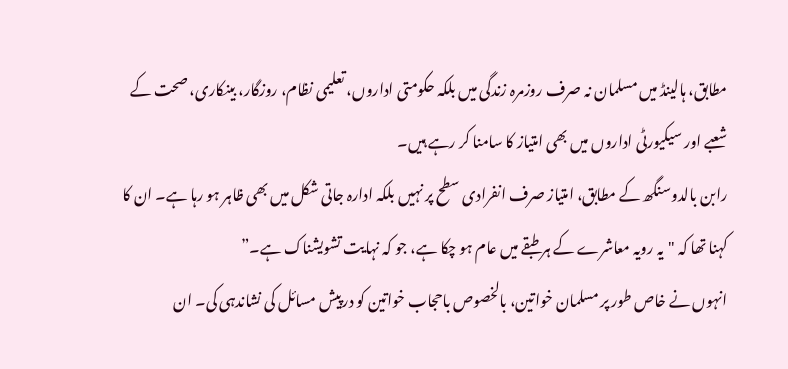مطابق، ہالینڈ میں مسلمان نہ صرف روزمرہ زندگی میں بلکہ حکومتی اداروں، تعلیمی نظام، روزگار، بینکاری، صحت کے شعبے اور سیکیورٹی اداروں میں بھی امتیاز کا سامنا کر رہے ہیں۔
رابن بالدوسنگھ کے مطابق، امتیاز صرف انفرادی سطح پر نہیں بلکہ ادارہ جاتی شکل میں بھی ظاہر ہو رہا ہے۔ ان کا کہنا تھا کہ "یہ رویہ معاشرے کے ہر طبقے میں عام ہو چکا ہے، جو کہ نہایت تشویشناک ہے۔”
انہوں نے خاص طور پر مسلمان خواتین، بالخصوص باحجاب خواتین کو درپیش مسائل کی نشاندہی کی۔ ان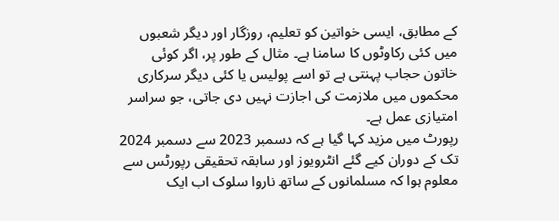کے مطابق، ایسی خواتین کو تعلیم، روزگار اور دیگر شعبوں میں کئی رکاوٹوں کا سامنا ہے۔ مثال کے طور پر، اگر کوئی خاتون حجاب پہنتی ہے تو اسے پولیس یا کئی دیگر سرکاری محکموں میں ملازمت کی اجازت نہیں دی جاتی، جو سراسر امتیازی عمل ہے۔
رپورٹ میں مزید کہا گیا ہے کہ دسمبر 2023 سے دسمبر 2024 تک کے دوران کیے گئے انٹرویوز اور سابقہ تحقیقی رپورٹس سے معلوم ہوا کہ مسلمانوں کے ساتھ ناروا سلوک اب ایک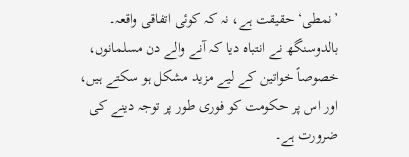’نمطی‘ حقیقت ہے، نہ کہ کوئی اتفاقی واقعہ۔
بالدوسنگھ نے انتباہ دیا کہ آنے والے دن مسلمانوں، خصوصاً خواتین کے لیے مزید مشکل ہو سکتے ہیں، اور اس پر حکومت کو فوری طور پر توجہ دینے کی ضرورت ہے۔